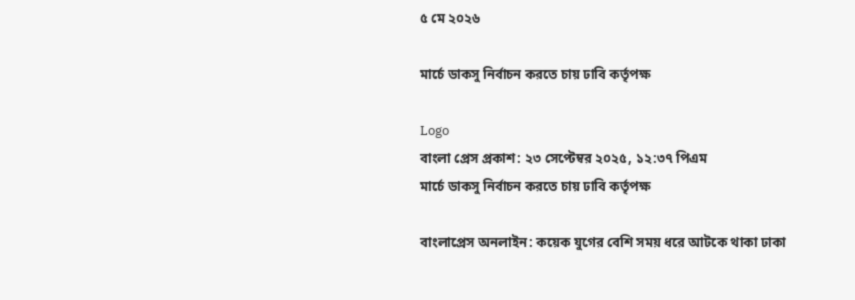৫ মে ২০২৬

মার্চে ডাকসু নির্বাচন করতে চায় ঢাবি কর্তৃপক্ষ

Logo
বাংলা প্রেস প্রকাশ: ২৩ সেপ্টেম্বর ২০২৫, ১২:৩৭ পিএম
মার্চে ডাকসু নির্বাচন করতে চায় ঢাবি কর্তৃপক্ষ

বাংলাপ্রেস অনলাইন: কয়েক যুগের বেশি সময় ধরে আটকে থাকা ঢাকা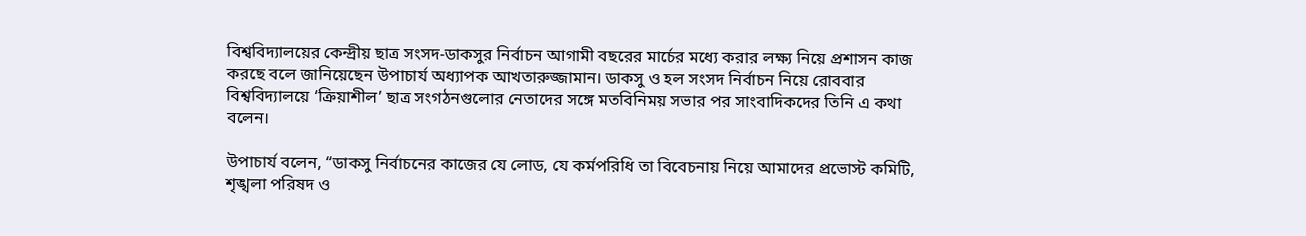বিশ্ববিদ্যালয়ের কেন্দ্রীয় ছাত্র সংসদ-ডাকসুর নির্বাচন আগামী বছরের মার্চের মধ্যে করার লক্ষ্য নিয়ে প্রশাসন কাজ করছে বলে জানিয়েছেন উপাচার্য অধ্যাপক আখতারুজ্জামান। ডাকসু ও হল সংসদ নির্বাচন নিয়ে রোববার বিশ্ববিদ্যালয়ে ‘ক্রিয়াশীল’ ছাত্র সংগঠনগুলোর নেতাদের সঙ্গে মতবিনিময় সভার পর সাংবাদিকদের তিনি এ কথা বলেন।

উপাচার্য বলেন, “ডাকসু নির্বাচনের কাজের যে লোড, যে কর্মপরিধি তা বিবেচনায় নিয়ে আমাদের প্রভোস্ট কমিটি, শৃঙ্খলা পরিষদ ও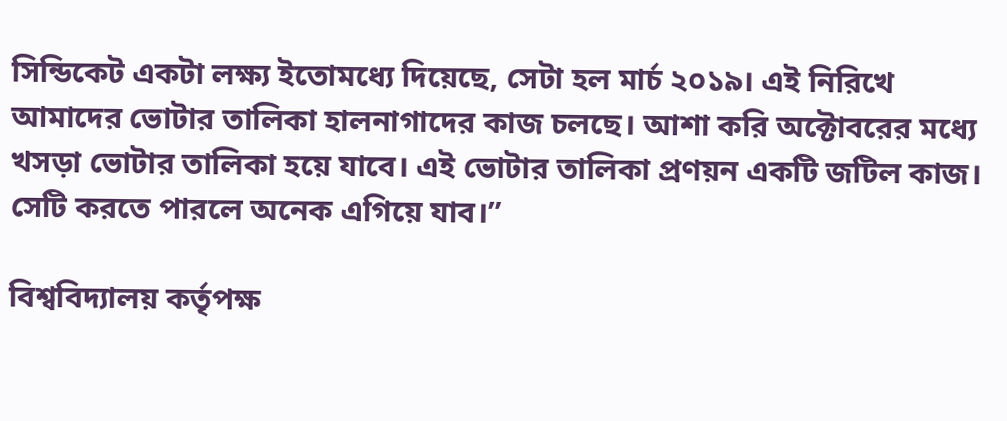সিন্ডিকেট একটা লক্ষ্য ইতোমধ্যে দিয়েছে, সেটা হল মার্চ ২০১৯। এই নিরিখে আমাদের ভোটার তালিকা হালনাগাদের কাজ চলছে। আশা করি অক্টোবরের মধ্যে খসড়া ভোটার তালিকা হয়ে যাবে। এই ভোটার তালিকা প্রণয়ন একটি জটিল কাজ। সেটি করতে পারলে অনেক এগিয়ে যাব।”

বিশ্ববিদ্যালয় কর্তৃপক্ষ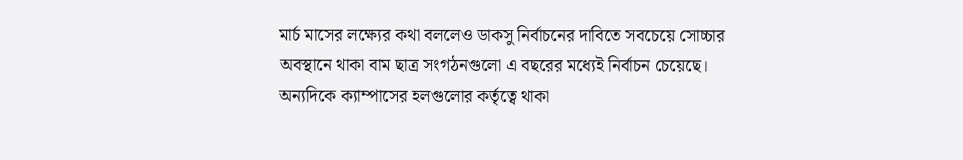মার্চ মাসের লক্ষ্যের কথা বললেও ডাকসু নির্বাচনের দাবিতে সবচেয়ে সোচ্চার অবস্থানে থাকা বাম ছাত্র সংগঠনগুলো এ বছরের মধ্যেই নির্বাচন চেয়েছে। অন্যদিকে ক্যাম্পাসের হলগুলোর কর্তৃত্বে থাকা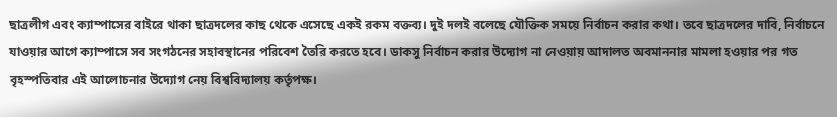ছাত্রলীগ এবং ক্যাম্পাসের বাইরে থাকা ছাত্রদলের কাছ থেকে এসেছে একই রকম বক্তব্য। দুই দলই বলেছে যৌক্তিক সময়ে নির্বাচন করার কথা। তবে ছাত্রদলের দাবি, নির্বাচনে যাওয়ার আগে ক্যাম্পাসে সব সংগঠনের সহাবস্থানের পরিবেশ তৈরি করতে হবে। ডাকসু নির্বাচন করার উদ্যোগ না নেওয়ায় আদালত অবমাননার মামলা হওয়ার পর গত বৃহস্পতিবার এই আলোচনার উদ্যোগ নেয় বিশ্ববিদ্যালয় কর্তৃপক্ষ।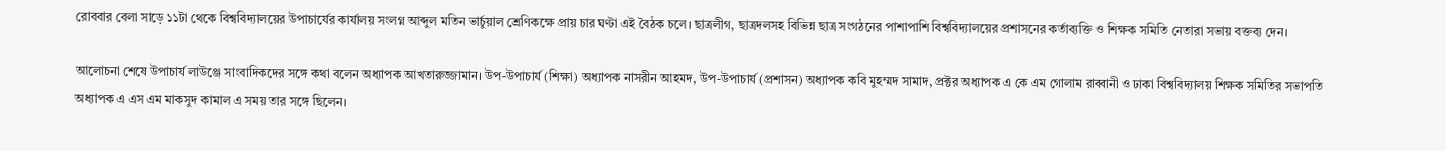রোববার বেলা সাড়ে ১১টা থেকে বিশ্ববিদ্যালয়ের উপাচার্যের কার্যালয় সংলগ্ন আব্দুল মতিন ভার্চুয়াল শ্রেণিকক্ষে প্রায় চার ঘণ্টা এই বৈঠক চলে। ছাত্রলীগ, ছাত্রদলসহ বিভিন্ন ছাত্র সংগঠনের পাশাপাশি বিশ্ববিদ্যালয়ের প্রশাসনের কর্তাব্যক্তি ও শিক্ষক সমিতি নেতারা সভায় বক্তব্য দেন।

আলোচনা শেষে উপাচার্য লাউঞ্জে সাংবাদিকদের সঙ্গে কথা বলেন অধ্যাপক আখতারুজ্জামান। উপ-উপাচার্য (শিক্ষা) অধ্যাপক নাসরীন আহমদ, উপ-উপাচার্য (প্রশাসন) অধ্যাপক কবি মুহম্মদ সামাদ, প্রক্টর অধ্যাপক এ কে এম গোলাম রাব্বানী ও ঢাকা বিশ্ববিদ্যালয় শিক্ষক সমিতির সভাপতি অধ্যাপক এ এস এম মাকসুদ কামাল এ সময় তার সঙ্গে ছিলেন।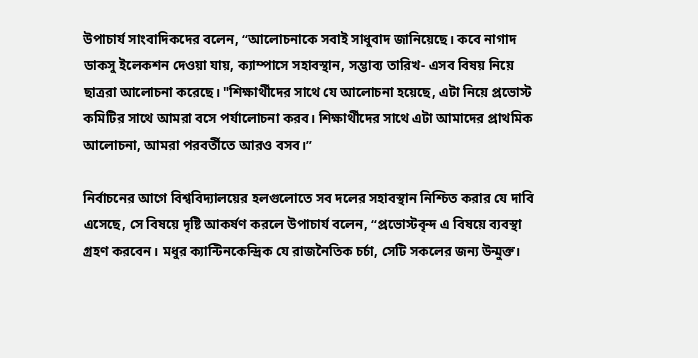উপাচার্য সাংবাদিকদের বলেন, “আলোচনাকে সবাই সাধুবাদ জানিয়েছে। কবে নাগাদ ডাকসু ইলেকশন দেওয়া যায়, ক্যাম্পাসে সহাবস্থান, সম্ভাব্য তারিখ- এসব বিষয় নিয়ে ছাত্ররা আলোচনা করেছে। "শিক্ষার্থীদের সাথে যে আলোচনা হয়েছে, এটা নিয়ে প্রভোস্ট কমিটির সাথে আমরা বসে পর্যালোচনা করব। শিক্ষার্থীদের সাথে এটা আমাদের প্রাথমিক আলোচনা, আমরা পরবর্তীতে আরও বসব।”

নির্বাচনের আগে বিশ্ববিদ্যালয়ের হলগুলোতে সব দলের সহাবস্থান নিশ্চিত করার যে দাবি এসেছে, সে বিষয়ে দৃষ্টি আকর্ষণ করলে উপাচার্য বলেন, “প্রভোস্টবৃন্দ এ বিষয়ে ব্যবস্থা গ্রহণ করবেন। মধুর ক্যান্টিনকেন্দ্রিক যে রাজনৈতিক চর্চা, সেটি সকলের জন্য উন্মুক্ত।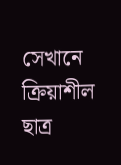সেখানে ক্রিয়াশীল ছাত্র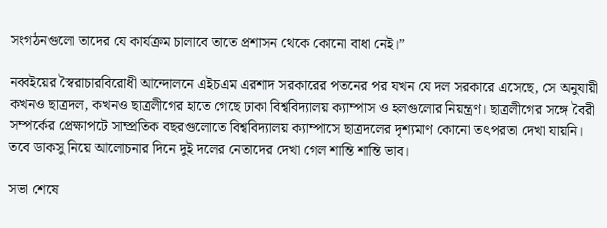সংগঠনগুলো তাদের যে কার্যক্রম চালাবে তাতে প্রশাসন থেকে কোনো বাধা নেই।”

নব্বইয়ের স্বৈরাচারবিরোধী আন্দোলনে এইচএম এরশাদ সরকারের পতনের পর যখন যে দল সরকারে এসেছে, সে অনুযায়ী কখনও ছাত্রদল, কখনও ছাত্রলীগের হাতে গেছে ঢাকা বিশ্ববিদ্যালয় ক্যাম্পাস ও হলগুলোর নিয়ন্ত্রণ। ছাত্রলীগের সঙ্গে বৈরী সম্পর্কের প্রেক্ষাপটে সাম্প্রতিক বছরগুলোতে বিশ্ববিদ্যালয় ক্যাম্পাসে ছাত্রদলের দৃশ্যমাণ কোনো তৎপরতা দেখা যায়নি। তবে ডাকসু নিয়ে আলোচনার দিনে দুই দলের নেতাদের দেখা গেল শান্তি শান্তি ভাব।

সভা শেষে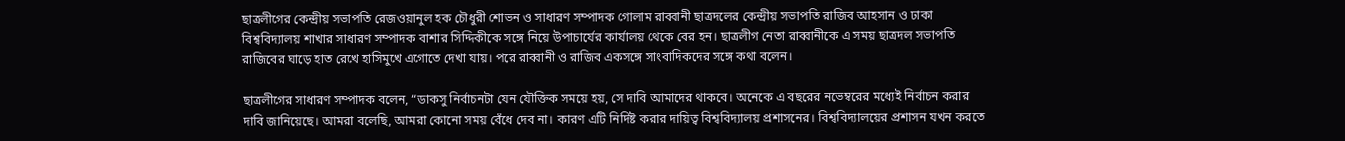ছাত্রলীগের কেন্দ্রীয় সভাপতি রেজওয়ানুল হক চৌধুরী শোভন ও সাধারণ সম্পাদক গোলাম রাব্বানী ছাত্রদলের কেন্দ্রীয় সভাপতি রাজিব আহসান ও ঢাকা বিশ্ববিদ্যালয় শাখার সাধারণ সম্পাদক বাশার সিদ্দিকীকে সঙ্গে নিয়ে উপাচার্যের কার্যালয় থেকে বের হন। ছাত্রলীগ নেতা রাব্বানীকে এ সময় ছাত্রদল সভাপতি রাজিবের ঘাড়ে হাত রেখে হাসিমুখে এগোতে দেখা যায়। পরে রাব্বানী ও রাজিব একসঙ্গে সাংবাদিকদের সঙ্গে কথা বলেন।

ছাত্রলীগের সাধারণ সম্পাদক বলেন, “ডাকসু নির্বাচনটা যেন যৌক্তিক সময়ে হয়, সে দাবি আমাদের থাকবে। অনেকে এ বছরের নভেম্বরের মধ্যেই নির্বাচন করার দাবি জানিয়েছে। আমরা বলেছি, আমরা কোনো সময় বেঁধে দেব না। কারণ এটি নির্দিষ্ট করার দায়িত্ব বিশ্ববিদ্যালয় প্রশাসনের। বিশ্ববিদ্যালয়ের প্রশাসন যখন করতে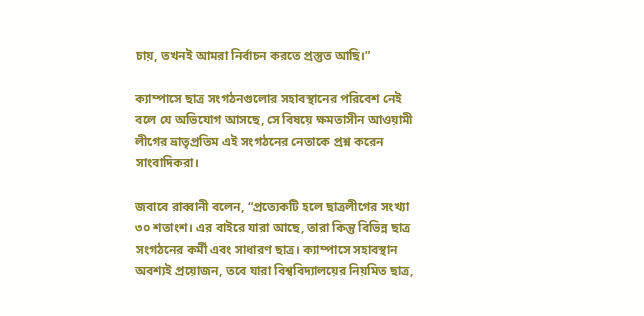চায়, তখনই আমরা নির্বাচন করতে প্রস্তুত আছি।”

ক্যাম্পাসে ছাত্র সংগঠনগুলোর সহাবস্থানের পরিবেশ নেই বলে যে অভিযোগ আসছে, সে বিষয়ে ক্ষমতাসীন আওয়ামী লীগের ভ্রাতৃপ্রতিম এই সংগঠনের নেতাকে প্রশ্ন করেন সাংবাদিকরা।

জবাবে রাব্বানী বলেন, “প্রত্যেকটি হলে ছাত্রলীগের সংখ্যা ৩০ শতাংশ। এর বাইরে যারা আছে, তারা কিন্তু বিভিন্ন ছাত্র সংগঠনের কর্মী এবং সাধারণ ছাত্র। ক্যাম্পাসে সহাবস্থান অবশ্যই প্রয়োজন, তবে যারা বিশ্ববিদ্যালয়ের নিয়মিত ছাত্র,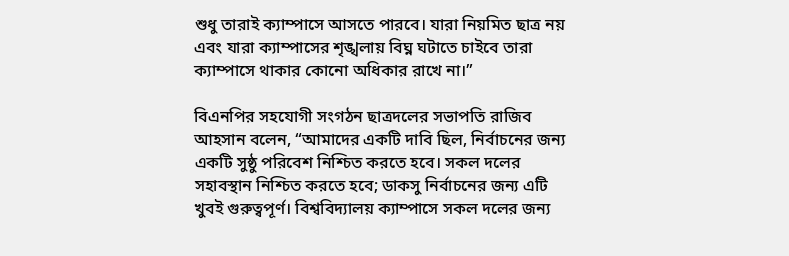শুধু তারাই ক্যাম্পাসে আসতে পারবে। যারা নিয়মিত ছাত্র নয় এবং যারা ক্যাম্পাসের শৃঙ্খলায় বিঘ্ন ঘটাতে চাইবে তারা ক্যাম্পাসে থাকার কোনো অধিকার রাখে না।”

বিএনপির সহযোগী সংগঠন ছাত্রদলের সভাপতি রাজিব আহসান বলেন, “আমাদের একটি দাবি ছিল, নির্বাচনের জন্য একটি সুষ্ঠু পরিবেশ নিশ্চিত করতে হবে। সকল দলের সহাবস্থান নিশ্চিত করতে হবে; ডাকসু নির্বাচনের জন্য এটি খুবই গুরুত্বপূর্ণ। বিশ্ববিদ্যালয় ক্যাম্পাসে সকল দলের জন্য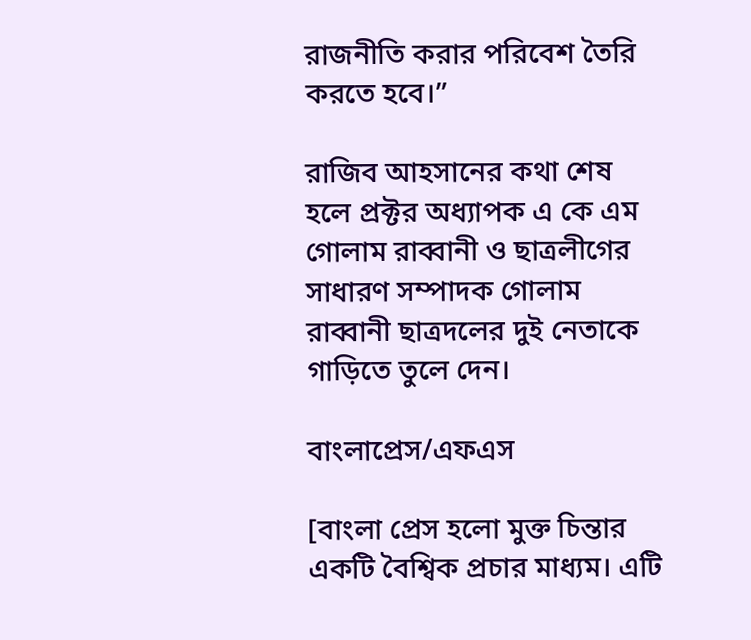রাজনীতি করার পরিবেশ তৈরি করতে হবে।”

রাজিব আহসানের কথা শেষ হলে প্রক্টর অধ্যাপক এ কে এম গোলাম রাব্বানী ও ছাত্রলীগের সাধারণ সম্পাদক গোলাম রাব্বানী ছাত্রদলের দুই নেতাকে গাড়িতে তুলে দেন।

বাংলাপ্রেস/এফএস

[বাংলা প্রেস হলো মুক্ত চিন্তার একটি বৈশ্বিক প্রচার মাধ্যম। এটি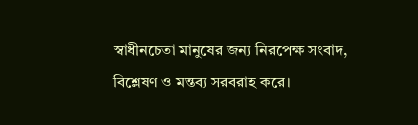স্বাধীনচেতা মানুষের জন্য নিরপেক্ষ সংবাদ, বিশ্লেষণ ও মন্তব্য সরবরাহ করে।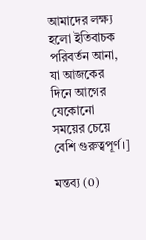আমাদের লক্ষ্য হলো ইতিবাচক পরিবর্তন আনা, যা আজকের দিনে আগের যেকোনো সময়ের চেয়ে বেশি গুরুত্বপূর্ণ।]

মন্তব্য (0)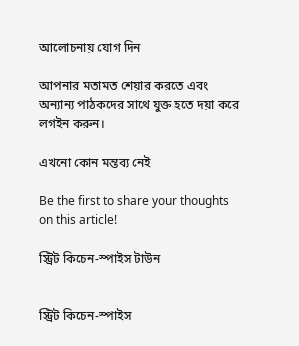আলোচনায় যোগ দিন

আপনার মতামত শেয়ার করতে এবং অন্যান্য পাঠকদের সাথে যুক্ত হতে দয়া করে লগইন করুন।

এখনো কোন মন্তব্য নেই

Be the first to share your thoughts on this article!

স্ট্রিট কিচেন-স্পাইস টাউন


স্ট্রিট কিচেন-স্পাইস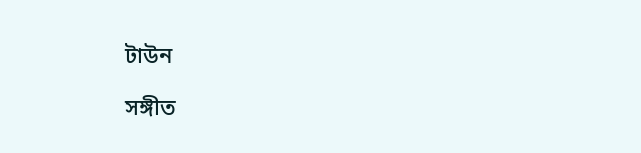টাউন

সঙ্গীত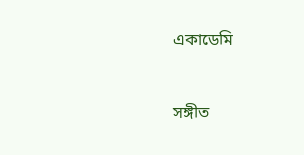একাডেমি


সঙ্গীত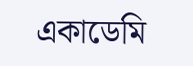একাডেমি